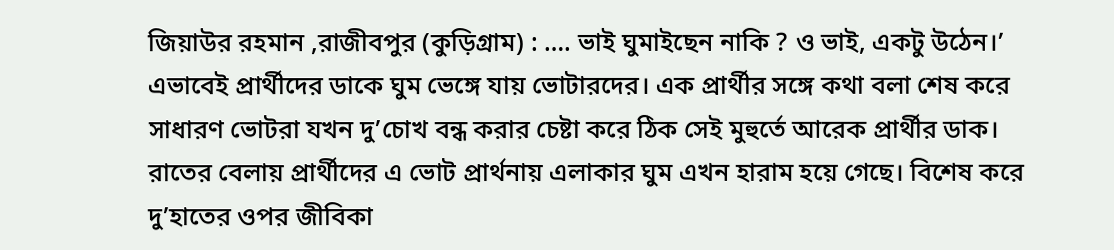জিয়াউর রহমান ,রাজীবপুর (কুড়িগ্রাম) : …. ভাই ঘুমাইছেন নাকি ? ও ভাই, একটু উঠেন।’ এভাবেই প্রার্থীদের ডাকে ঘুম ভেঙ্গে যায় ভোটারদের। এক প্রার্থীর সঙ্গে কথা বলা শেষ করে সাধারণ ভোটরা যখন দু’চোখ বন্ধ করার চেষ্টা করে ঠিক সেই মুহুর্তে আরেক প্রার্থীর ডাক। রাতের বেলায় প্রার্থীদের এ ভোট প্রার্থনায় এলাকার ঘুম এখন হারাম হয়ে গেছে। বিশেষ করে দু’হাতের ওপর জীবিকা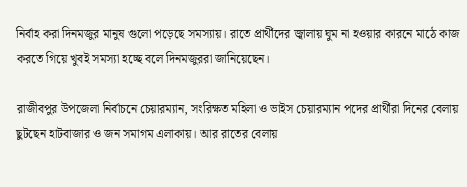নির্বাহ করা দিনমজুর মানুষ গুলো পড়েছে সমস্যায়। রাতে প্রার্থীদের জ্বালায় ঘুম না হওয়ার কারনে মাঠে কাজ করতে গিয়ে খুবই সমস্যা হচ্ছে বলে দিনমজুররা জানিয়েছেন।

রাজীবপুর উপজেলা নির্বাচনে চেয়ারম্যান, সংরিক্ষত মহিলা ও ভাইস চেয়ারম্যান পদের প্রার্থীরা দিনের বেলায় ছুটছেন হাটবাজার ও জন সমাগম এলাকায়। আর রাতের বেলায়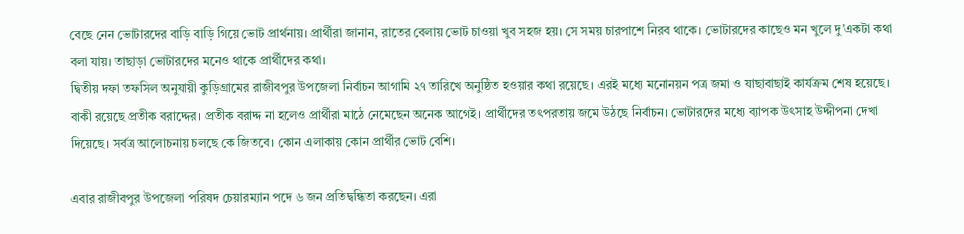বেছে নেন ভোটারদের বাড়ি বাড়ি গিয়ে ভোট প্রার্থনায়। প্রার্থীরা জানান, রাতের বেলায় ভোট চাওয়া খুব সহজ হয়। সে সময় চারপাশে নিরব থাকে। ভোটারদের কাছেও মন খুলে দু’একটা কথা বলা যায়। তাছাড়া ভোটারদের মনেও থাকে প্রার্থীদের কথা।
দ্বিতীয় দফা তফসিল অনুযায়ী কুড়িগ্রামের রাজীবপুর উপজেলা নির্বাচন আগামি ২৭ তারিখে অনুষ্ঠিত হওয়ার কথা রয়েছে। এরই মধ্যে মনোনয়ন পত্র জমা ও যাছাবাছাই কার্যক্রম শেষ হয়েছে। বাকী রয়েছে প্রতীক বরাদ্দের। প্রতীক বরাদ্দ না হলেও প্রার্থীরা মাঠে নেমেছেন অনেক আগেই। প্রার্থীদের তৎপরতায় জমে উঠছে নির্বাচন। ভোটারদের মধ্যে ব্যাপক উৎসাহ উদ্দীপনা দেখা দিয়েছে। সর্বত্র আলোচনায় চলছে কে জিতবে। কোন এলাকায় কোন প্রার্থীর ভোট বেশি।

এবার রাজীবপুর উপজেলা পরিষদ চেয়ারম্যান পদে ৬ জন প্রতিদ্বন্ধিতা করছেন। এরা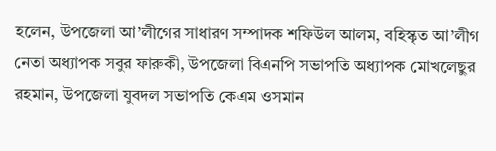হলেন, উপজেলা আ’লীগের সাধারণ সম্পাদক শফিউল আলম, বহিস্কৃত আ’লীগ নেতা অধ্যাপক সবুর ফারুকী, উপজেলা বিএনপি সভাপতি অধ্যাপক মোখলেছুর রহমান, উপজেলা যুবদল সভাপতি কেএম ওসমান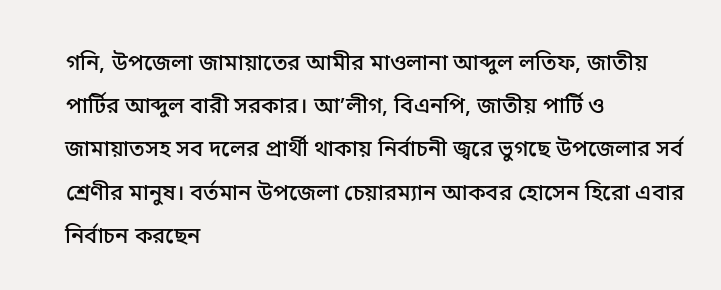গনি, উপজেলা জামায়াতের আমীর মাওলানা আব্দুল লতিফ, জাতীয় পার্টির আব্দুল বারী সরকার। আ’লীগ, বিএনপি, জাতীয় পার্টি ও জামায়াতসহ সব দলের প্রার্থী থাকায় নির্বাচনী জ্বরে ভুগছে উপজেলার সর্ব শ্রেণীর মানুষ। বর্তমান উপজেলা চেয়ারম্যান আকবর হোসেন হিরো এবার নির্বাচন করছেন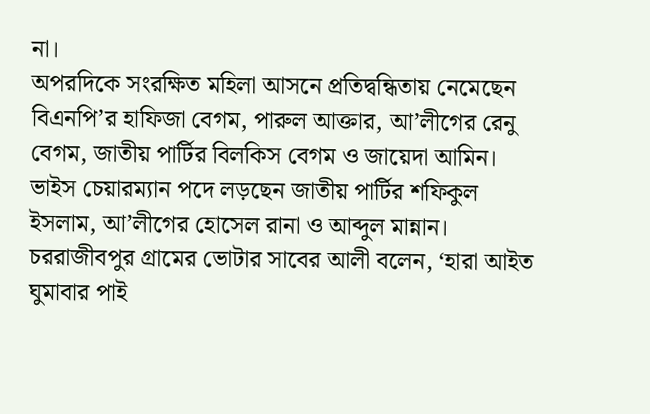না।
অপরদিকে সংরক্ষিত মহিলা আসনে প্রতিদ্বন্ধিতায় নেমেছেন বিএনপি’র হাফিজা বেগম, পারুল আক্তার, আ’লীগের রেনু বেগম, জাতীয় পার্টির বিলকিস বেগম ও জায়েদা আমিন। ভাইস চেয়ারম্যান পদে লড়ছেন জাতীয় পার্টির শফিকুল ইসলাম, আ’লীগের হোসেল রানা ও আব্দুল মান্নান।
চররাজীবপুর গ্রামের ভোটার সাবের আলী বলেন, ‘হারা আইত ঘুমাবার পাই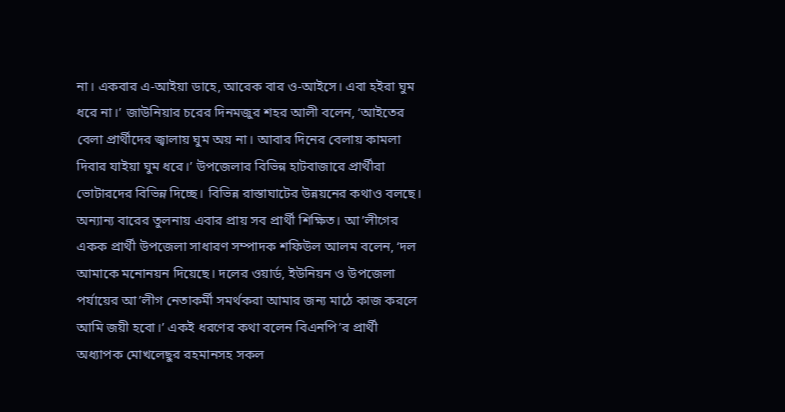না। একবার এ-আইয়া ডাহে, আরেক বার ও-আইসে। এবা হইরা ঘুম ধরে না।’ জাউনিয়ার চরের দিনমজুর শহর আলী বলেন, ‘আইতের বেলা প্রার্থীদের জ্বালায় ঘুম অয় না। আবার দিনের বেলায় কামলা দিবার যাইয়া ঘুম ধরে।’ উপজেলার বিভিন্ন হাটবাজারে প্রার্থীরা ভোটারদের বিভিন্ন দিচ্ছে। বিভিন্ন রাস্তাঘাটের উন্নয়নের কথাও বলছে।
অন্যান্য বারের তুলনায় এবার প্রায় সব প্রার্থী শিক্ষিত। আ’লীগের একক প্রার্থী উপজেলা সাধারণ সম্পাদক শফিউল আলম বলেন, ‘দল আমাকে মনোনয়ন দিয়েছে। দলের ওয়ার্ড, ইউনিয়ন ও উপজেলা পর্যায়ের আ’লীগ নেতাকর্মী সমর্থকরা আমার জন্য মাঠে কাজ করলে আমি জয়ী হবো।’ একই ধরণের কথা বলেন বিএনপি’র প্রার্থী অধ্যাপক মোখলেছুর রহমানসহ সকল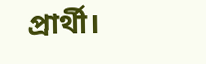প্রার্থী।